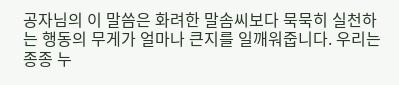공자님의 이 말씀은 화려한 말솜씨보다 묵묵히 실천하는 행동의 무게가 얼마나 큰지를 일깨워줍니다. 우리는 종종 누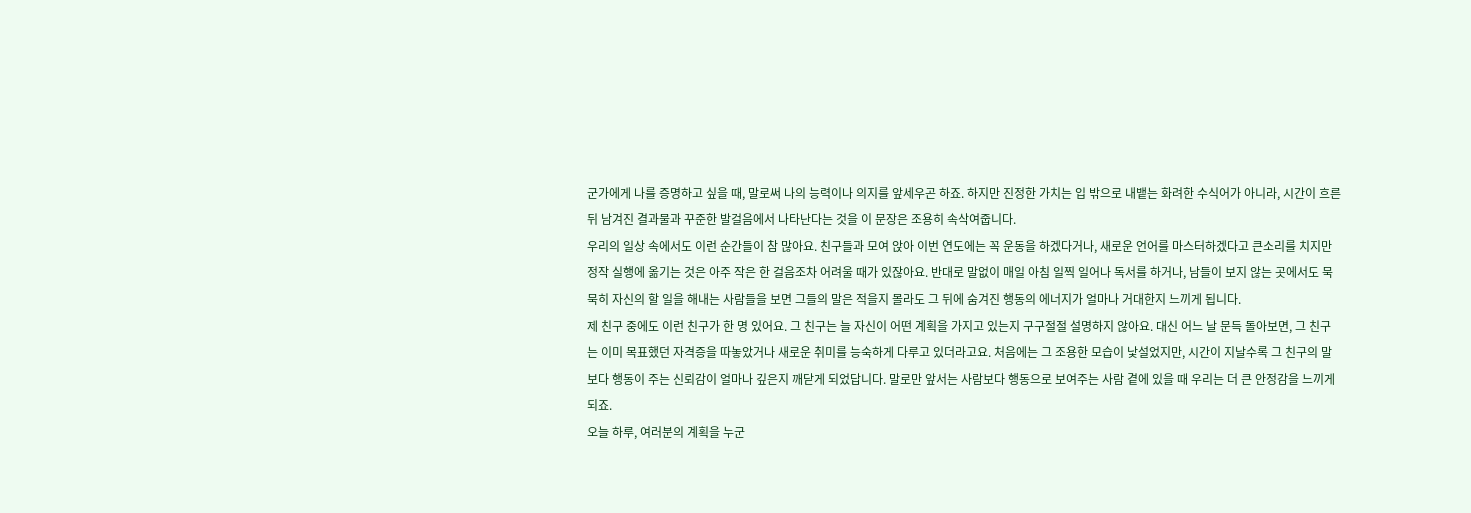군가에게 나를 증명하고 싶을 때, 말로써 나의 능력이나 의지를 앞세우곤 하죠. 하지만 진정한 가치는 입 밖으로 내뱉는 화려한 수식어가 아니라, 시간이 흐른 뒤 남겨진 결과물과 꾸준한 발걸음에서 나타난다는 것을 이 문장은 조용히 속삭여줍니다.
우리의 일상 속에서도 이런 순간들이 참 많아요. 친구들과 모여 앉아 이번 연도에는 꼭 운동을 하겠다거나, 새로운 언어를 마스터하겠다고 큰소리를 치지만 정작 실행에 옮기는 것은 아주 작은 한 걸음조차 어려울 때가 있잖아요. 반대로 말없이 매일 아침 일찍 일어나 독서를 하거나, 남들이 보지 않는 곳에서도 묵묵히 자신의 할 일을 해내는 사람들을 보면 그들의 말은 적을지 몰라도 그 뒤에 숨겨진 행동의 에너지가 얼마나 거대한지 느끼게 됩니다.
제 친구 중에도 이런 친구가 한 명 있어요. 그 친구는 늘 자신이 어떤 계획을 가지고 있는지 구구절절 설명하지 않아요. 대신 어느 날 문득 돌아보면, 그 친구는 이미 목표했던 자격증을 따놓았거나 새로운 취미를 능숙하게 다루고 있더라고요. 처음에는 그 조용한 모습이 낯설었지만, 시간이 지날수록 그 친구의 말보다 행동이 주는 신뢰감이 얼마나 깊은지 깨닫게 되었답니다. 말로만 앞서는 사람보다 행동으로 보여주는 사람 곁에 있을 때 우리는 더 큰 안정감을 느끼게 되죠.
오늘 하루, 여러분의 계획을 누군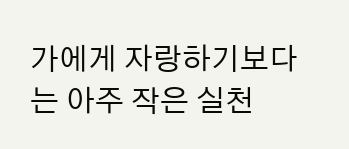가에게 자랑하기보다는 아주 작은 실천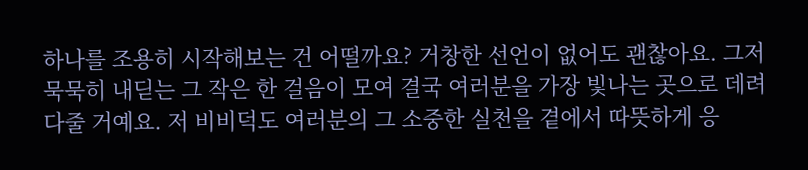하나를 조용히 시작해보는 건 어떨까요? 거창한 선언이 없어도 괜찮아요. 그저 묵묵히 내딛는 그 작은 한 걸음이 모여 결국 여러분을 가장 빛나는 곳으로 데려다줄 거예요. 저 비비덕도 여러분의 그 소중한 실천을 곁에서 따뜻하게 응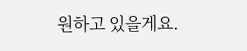원하고 있을게요.